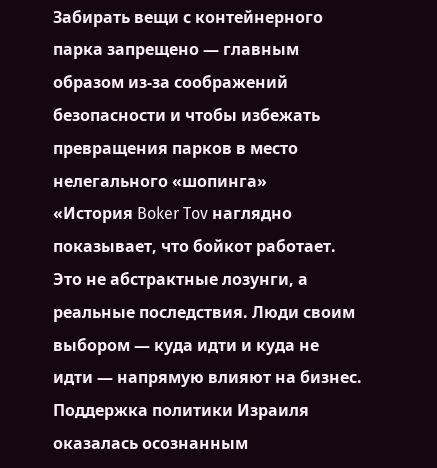Забирать вещи с контейнерного парка запрещено — главным образом из-за соображений безопасности и чтобы избежать превращения парков в место нелегального «шопинга»
«История Boker Tov наглядно показывает, что бойкот работает. Это не абстрактные лозунги, а реальные последствия. Люди своим выбором — куда идти и куда не идти — напрямую влияют на бизнес. Поддержка политики Израиля оказалась осознанным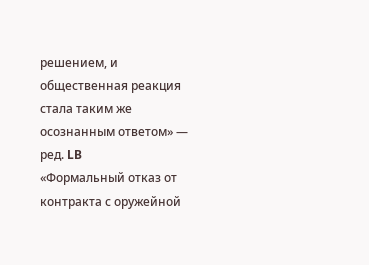решением, и общественная реакция стала таким же осознанным ответом» — ред. LB
«Формальный отказ от контракта с оружейной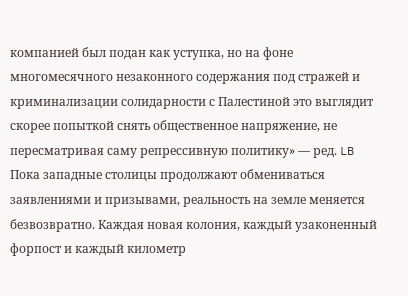компанией был подан как уступка, но на фоне многомесячного незаконного содержания под стражей и криминализации солидарности с Палестиной это выглядит скорее попыткой снять общественное напряжение, не пересматривая саму репрессивную политику» — ред. LB
Пока западные столицы продолжают обмениваться заявлениями и призывами, реальность на земле меняется безвозвратно. Каждая новая колония, каждый узаконенный форпост и каждый километр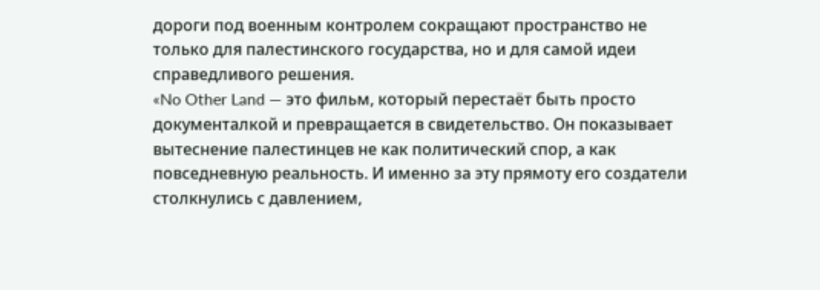дороги под военным контролем сокращают пространство не только для палестинского государства, но и для самой идеи справедливого решения.
«No Other Land — это фильм, который перестаёт быть просто документалкой и превращается в свидетельство. Он показывает вытеснение палестинцев не как политический спор, а как повседневную реальность. И именно за эту прямоту его создатели столкнулись с давлением,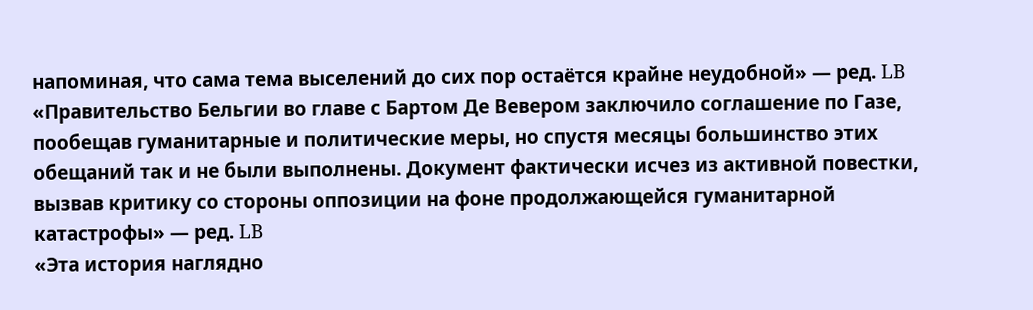напоминая, что сама тема выселений до сих пор остаётся крайне неудобной» — ред. LB
«Правительство Бельгии во главе с Бартом Де Вевером заключило соглашение по Газе, пообещав гуманитарные и политические меры, но спустя месяцы большинство этих обещаний так и не были выполнены. Документ фактически исчез из активной повестки, вызвав критику со стороны оппозиции на фоне продолжающейся гуманитарной катастрофы» — ред. LB
«Эта история наглядно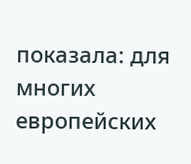показала: для многих европейских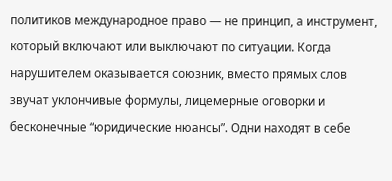политиков международное право — не принцип, а инструмент, который включают или выключают по ситуации. Когда нарушителем оказывается союзник, вместо прямых слов звучат уклончивые формулы, лицемерные оговорки и бесконечные “юридические нюансы”. Одни находят в себе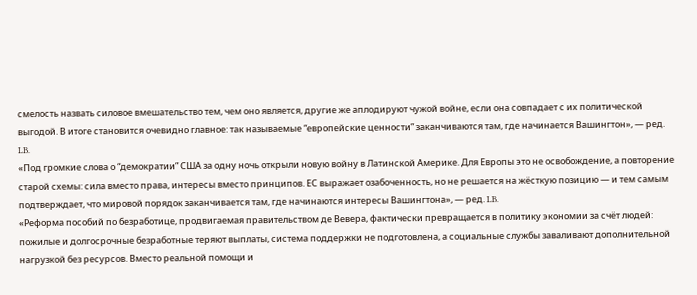смелость назвать силовое вмешательство тем, чем оно является, другие же аплодируют чужой войне, если она совпадает с их политической выгодой. В итоге становится очевидно главное: так называемые “европейские ценности” заканчиваются там, где начинается Вашингтон», — ред. LB.
«Под громкие слова о “демократии” США за одну ночь открыли новую войну в Латинской Америке. Для Европы это не освобождение, а повторение старой схемы: сила вместо права, интересы вместо принципов. ЕС выражает озабоченность, но не решается на жёсткую позицию — и тем самым подтверждает, что мировой порядок заканчивается там, где начинаются интересы Вашингтона», — ред. LB.
«Реформа пособий по безработице, продвигаемая правительством де Вевера, фактически превращается в политику экономии за счёт людей: пожилые и долгосрочные безработные теряют выплаты, система поддержки не подготовлена, а социальные службы заваливают дополнительной нагрузкой без ресурсов. Вместо реальной помощи и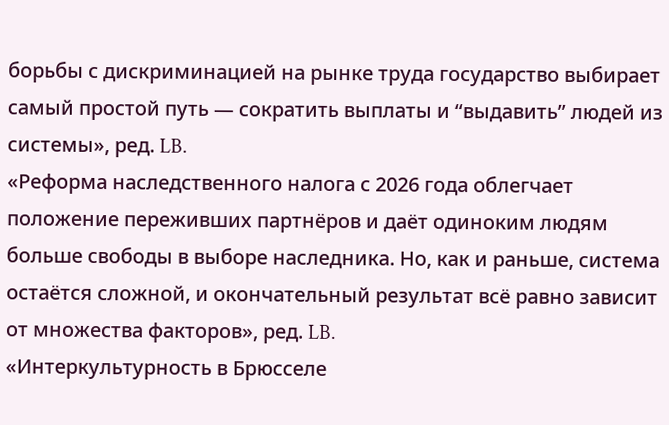борьбы с дискриминацией на рынке труда государство выбирает самый простой путь — сократить выплаты и “выдавить” людей из системы», ред. LB.
«Реформа наследственного налога с 2026 года облегчает положение переживших партнёров и даёт одиноким людям больше свободы в выборе наследника. Но, как и раньше, система остаётся сложной, и окончательный результат всё равно зависит от множества факторов», ред. LB.
«Интеркультурность в Брюсселе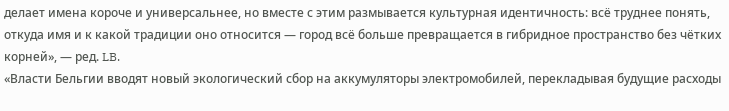делает имена короче и универсальнее, но вместе с этим размывается культурная идентичность: всё труднее понять, откуда имя и к какой традиции оно относится — город всё больше превращается в гибридное пространство без чётких корней», — ред. LB.
«Власти Бельгии вводят новый экологический сбор на аккумуляторы электромобилей, перекладывая будущие расходы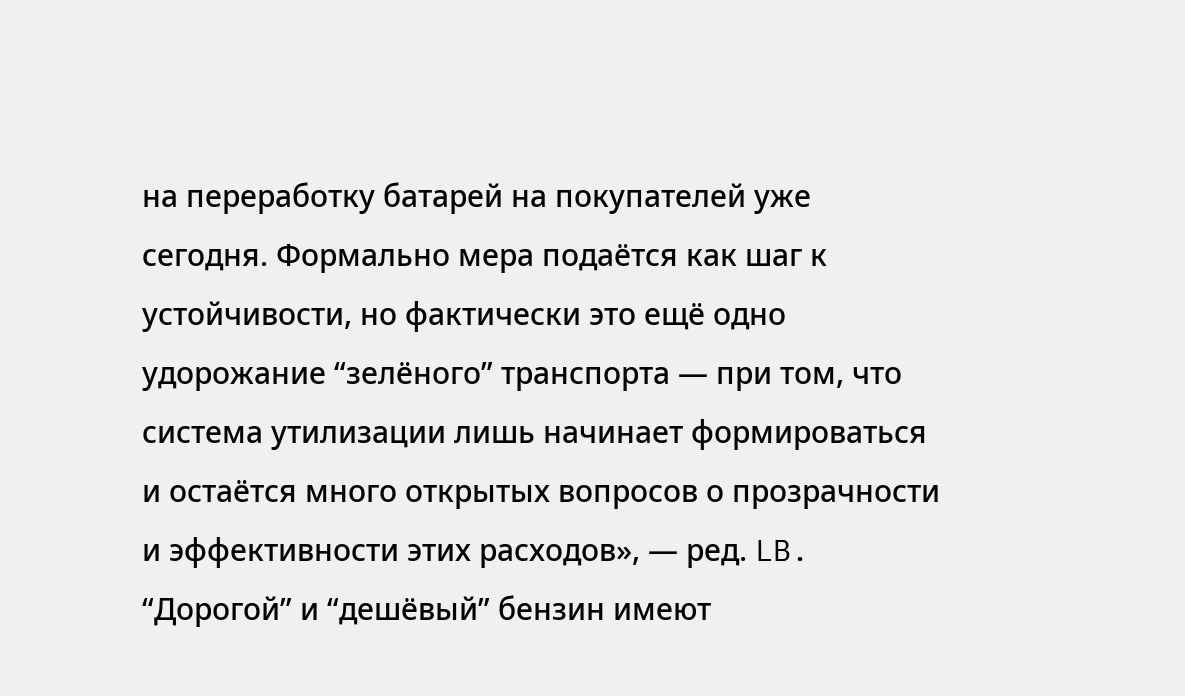на переработку батарей на покупателей уже сегодня. Формально мера подаётся как шаг к устойчивости, но фактически это ещё одно удорожание “зелёного” транспорта — при том, что система утилизации лишь начинает формироваться и остаётся много открытых вопросов о прозрачности и эффективности этих расходов», — ред. LB.
“Дорогой” и “дешёвый” бензин имеют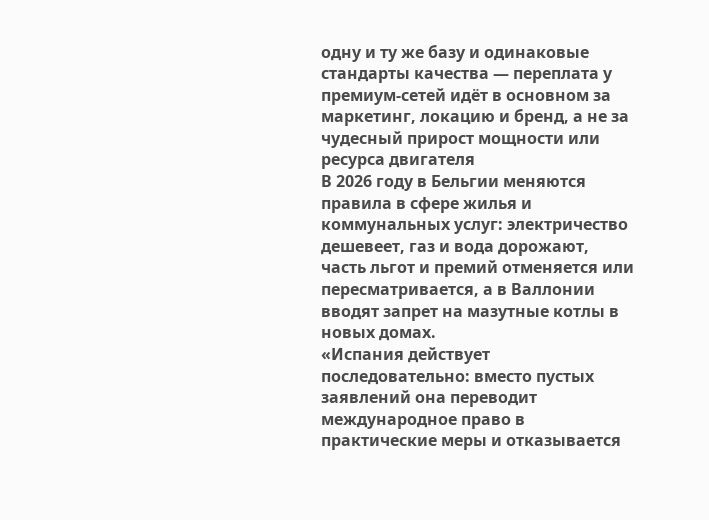одну и ту же базу и одинаковые стандарты качества — переплата у премиум-сетей идёт в основном за маркетинг, локацию и бренд, а не за чудесный прирост мощности или ресурса двигателя
В 2026 году в Бельгии меняются правила в сфере жилья и коммунальных услуг: электричество дешевеет, газ и вода дорожают, часть льгот и премий отменяется или пересматривается, а в Валлонии вводят запрет на мазутные котлы в новых домах.
«Испания действует последовательно: вместо пустых заявлений она переводит международное право в практические меры и отказывается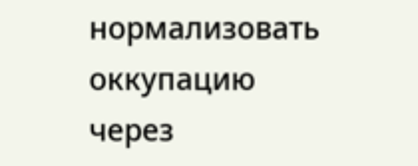нормализовать оккупацию через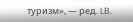туризм», — ред. LB.